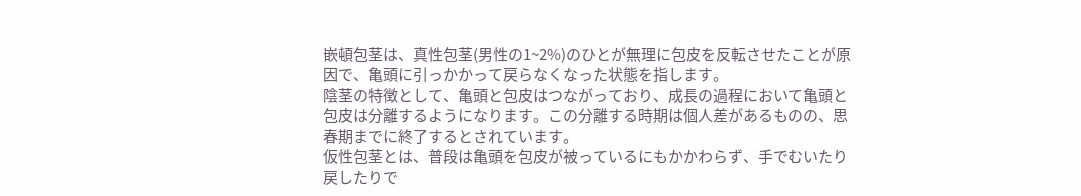嵌頓包茎は、真性包茎(男性の1~2%)のひとが無理に包皮を反転させたことが原因で、亀頭に引っかかって戻らなくなった状態を指します。
陰茎の特徴として、亀頭と包皮はつながっており、成長の過程において亀頭と包皮は分離するようになります。この分離する時期は個人差があるものの、思春期までに終了するとされています。
仮性包茎とは、普段は亀頭を包皮が被っているにもかかわらず、手でむいたり戻したりで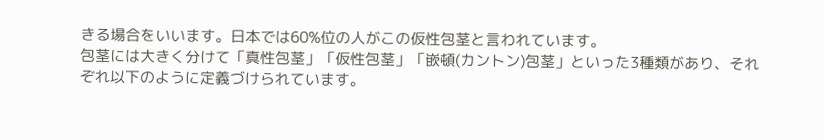きる場合をいいます。日本では60%位の人がこの仮性包茎と言われています。
包茎には大きく分けて「真性包茎」「仮性包茎」「嵌頓(カントン)包茎」といった3種類があり、それぞれ以下のように定義づけられています。